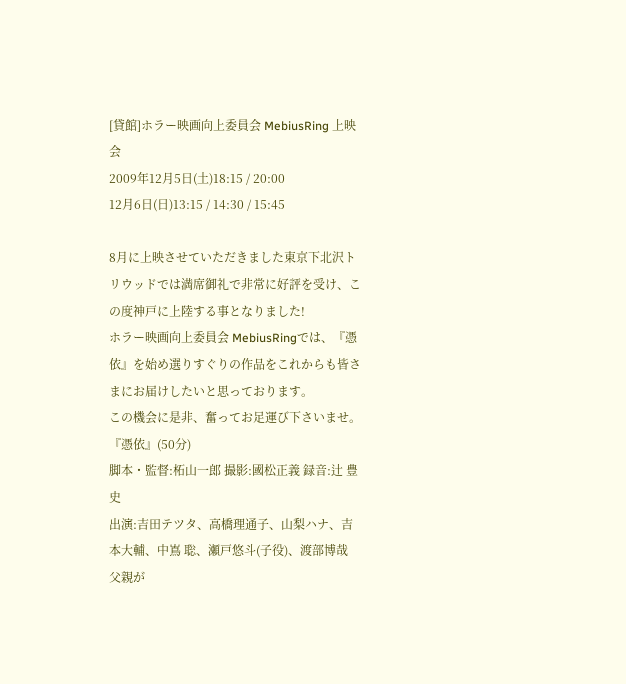[貸館]ホラー映画向上委員会 MebiusRing 上映会
2009年12月5日(土)18:15 / 20:00
12月6日(日)13:15 / 14:30 / 15:45

8月に上映させていただきました東京下北沢トリウッドでは満席御礼で非常に好評を受け、この度神戸に上陸する事となりました!
ホラー映画向上委員会 MebiusRingでは、『憑依』を始め選りすぐりの作品をこれからも皆さまにお届けしたいと思っております。
この機会に是非、奮ってお足運び下さいませ。
『憑依』(50分)
脚本・監督:柘山一郎 撮影:國松正義 録音:辻 豊史
出演:吉田テツタ、高橋理通子、山梨ハナ、吉本大輔、中嶌 聡、瀬戸悠斗(子役)、渡部博哉
父親が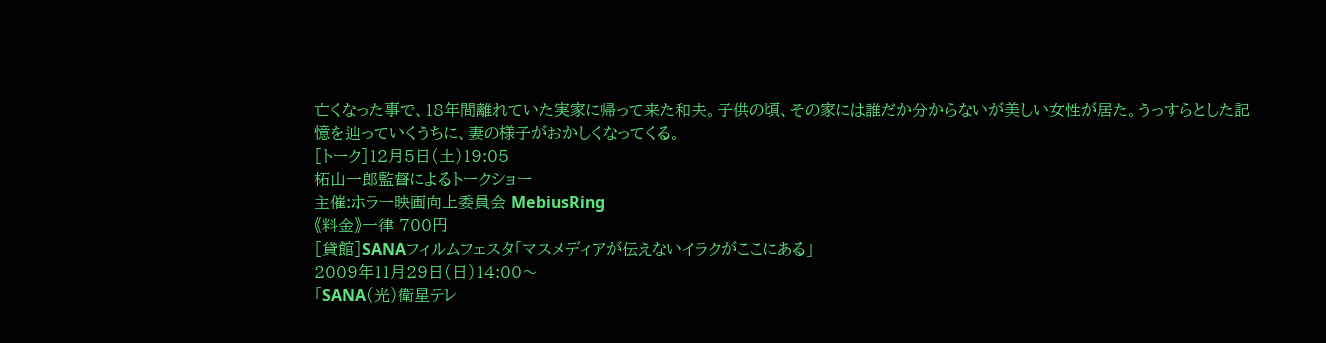亡くなった事で、18年間離れていた実家に帰って来た和夫。子供の頃、その家には誰だか分からないが美しい女性が居た。うっすらとした記憶を辿っていくうちに、妻の様子がおかしくなってくる。
[トーク]12月5日(土)19:05
柘山一郎監督によるトークショー
主催:ホラー映画向上委員会 MebiusRing
《料金》一律 700円
[貸館]SANAフィルムフェスタ「マスメディアが伝えないイラクがここにある」
2009年11月29日(日)14:00〜
「SANA(光)衛星テレ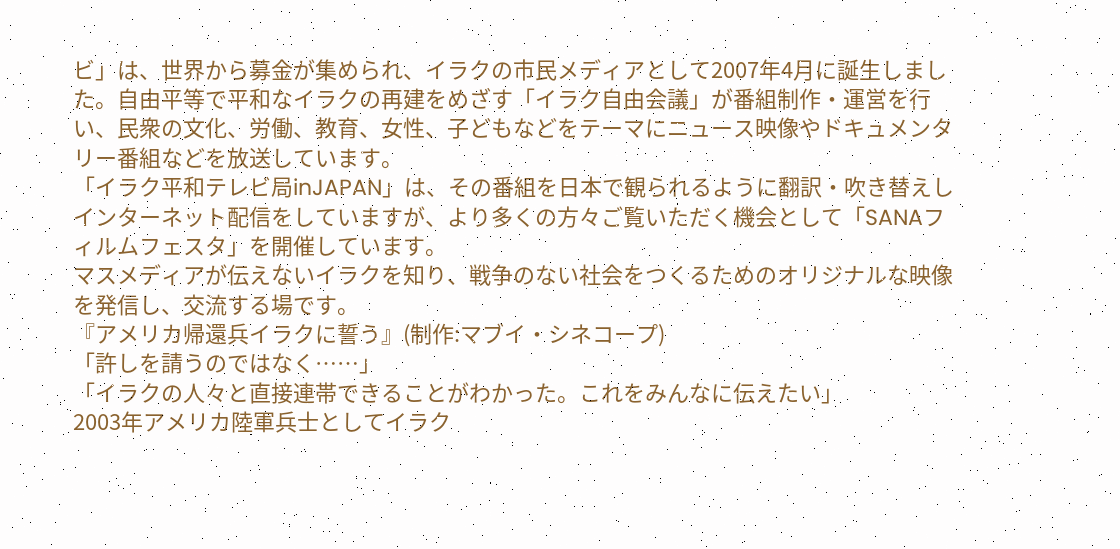ビ」は、世界から募金が集められ、イラクの市民メディアとして2007年4月に誕生しました。自由平等で平和なイラクの再建をめざす「イラク自由会議」が番組制作・運営を行い、民衆の文化、労働、教育、女性、子どもなどをテーマにニュース映像やドキュメンタリー番組などを放送しています。
「イラク平和テレビ局inJAPAN」は、その番組を日本で観られるように翻訳・吹き替えしインターネット配信をしていますが、より多くの方々ご覧いただく機会として「SANAフィルムフェスタ」を開催しています。
マスメディアが伝えないイラクを知り、戦争のない社会をつくるためのオリジナルな映像を発信し、交流する場です。
『アメリカ帰還兵イラクに誓う』(制作:マブイ・シネコープ)
「許しを請うのではなく……」
「イラクの人々と直接連帯できることがわかった。これをみんなに伝えたい」
2003年アメリカ陸軍兵士としてイラク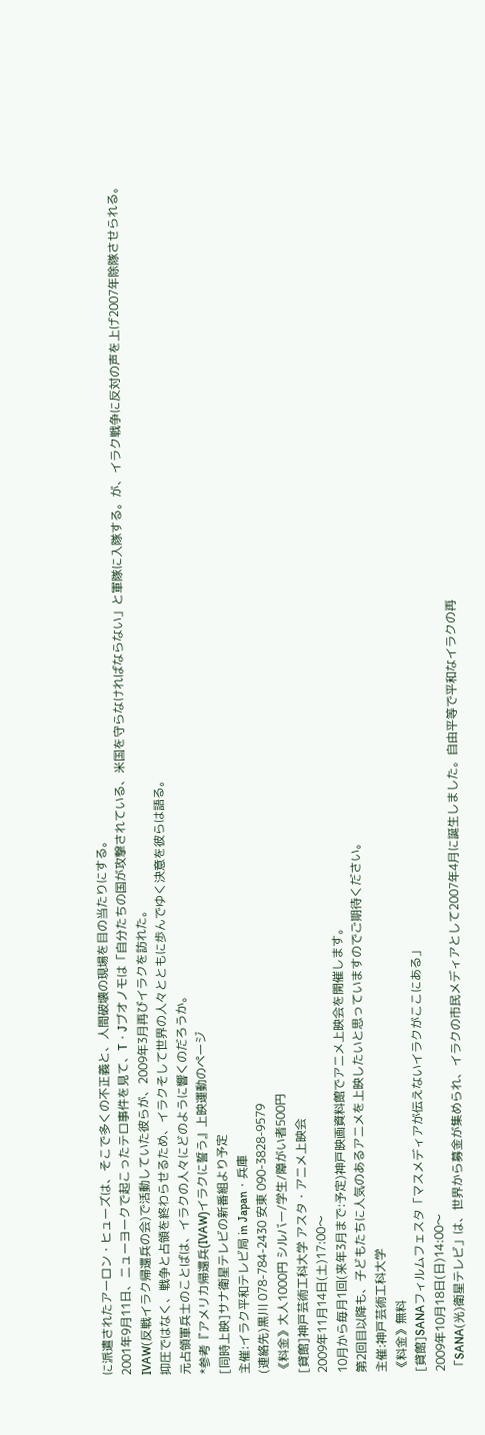に派遣されたアーロン・ヒューズは、そこで多くの不正義と、人間破壊の現場を目の当たりにする。
2001年9月11日、ニューヨークで起こったテロ事件を見て、T・Jブオノモは「自分たちの国が攻撃されている、米国を守らなければならない」と軍隊に入隊する。が、イラク戦争に反対の声を上げ2007年除隊させられる。
IVAW(反戦イラク帰還兵の会)で活動していた彼らが、2009年3月再びイラクを訪れた。
抑圧ではなく、戦争と占領を終わらせるため、イラクそして世界の人々とともに歩んでゆく決意を彼らは語る。
元占領軍兵士のことばは、イラクの人々にどのように響くのだろうか。
*参考『アメリカ帰還兵(IVAW)イラクに誓う』上映運動のページ
[同時上映]サナ衛星テレビの新番組より予定
主催:イラク平和テレビ局 in Japan・兵庫
(連絡先)黒川 078-784-2430 安東 090-3828-9579
《料金》大人1000円 シルバー/学生/障がい者500円
[貸館]神戸芸術工科大学 アスタ・アニメ上映会
2009年11月14日(土)17:00〜
10月から毎月1回(来年3月まで:予定)神戸映画資料館でアニメ上映会を開催します。
第2回目以降も、子どもたちに人気のあるアニメを上映したいと思っていますのでご期待ください。
主催:神戸芸術工科大学
《料金》無料
[貸館]SANAフィルムフェスタ「マスメディアが伝えないイラクがここにある」
2009年10月18日(日)14:00〜
「SANA(光)衛星テレビ」は、世界から募金が集められ、イラクの市民メディアとして2007年4月に誕生しました。自由平等で平和なイラクの再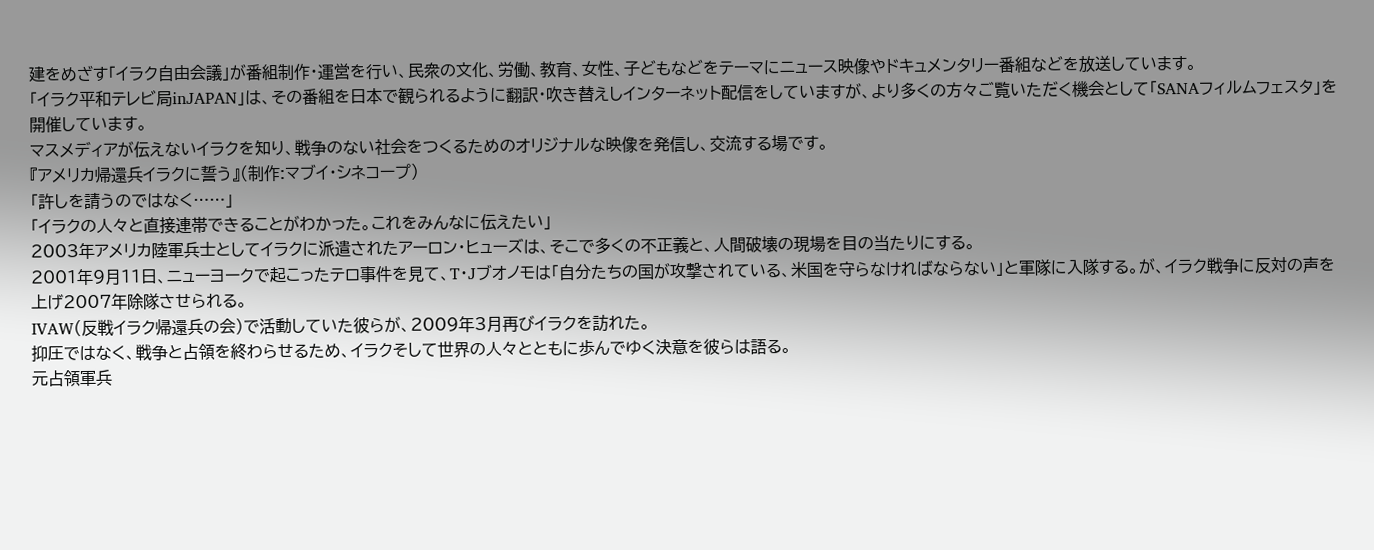建をめざす「イラク自由会議」が番組制作・運営を行い、民衆の文化、労働、教育、女性、子どもなどをテーマにニュース映像やドキュメンタリー番組などを放送しています。
「イラク平和テレビ局inJAPAN」は、その番組を日本で観られるように翻訳・吹き替えしインターネット配信をしていますが、より多くの方々ご覧いただく機会として「SANAフィルムフェスタ」を開催しています。
マスメディアが伝えないイラクを知り、戦争のない社会をつくるためのオリジナルな映像を発信し、交流する場です。
『アメリカ帰還兵イラクに誓う』(制作:マブイ・シネコープ)
「許しを請うのではなく……」
「イラクの人々と直接連帯できることがわかった。これをみんなに伝えたい」
2003年アメリカ陸軍兵士としてイラクに派遣されたアーロン・ヒューズは、そこで多くの不正義と、人間破壊の現場を目の当たりにする。
2001年9月11日、ニューヨークで起こったテロ事件を見て、T・Jブオノモは「自分たちの国が攻撃されている、米国を守らなければならない」と軍隊に入隊する。が、イラク戦争に反対の声を上げ2007年除隊させられる。
IVAW(反戦イラク帰還兵の会)で活動していた彼らが、2009年3月再びイラクを訪れた。
抑圧ではなく、戦争と占領を終わらせるため、イラクそして世界の人々とともに歩んでゆく決意を彼らは語る。
元占領軍兵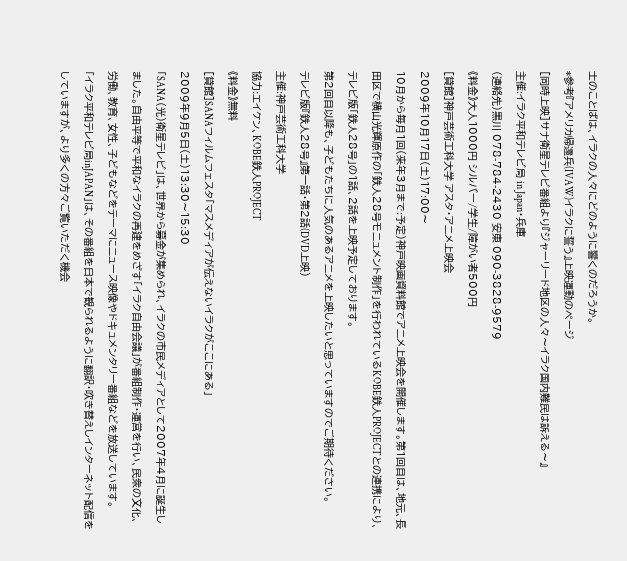士のことばは、イラクの人々にどのように響くのだろうか。
*参考『アメリカ帰還兵(IVAW)イラクに誓う』上映運動のページ
[同時上映]サナ衛星テレビ番組より『ジャーリード地区の人々〜イラク国内難民は訴える〜』
主催:イラク平和テレビ局 in Japan・兵庫
(連絡先)黒川 078-784-2430 安東 090-3828-9579
《料金》大人1000円 シルバー/学生/障がい者500円
[貸館]神戸芸術工科大学 アスタ・アニメ上映会
2009年10月17日(土)17:00〜
10月から毎月1回(来年3月まで:予定)神戸映画資料館でアニメ上映会を開催します。第1回目は、地元、長田区で横山光輝原作の「鉄人28号モニュメント制作」を行われているKOBE鉄人PROJECTとの連携により、テレビ版「鉄人28号」の1話、2話を上映予定しております。
第2回目以降も、子どもたちに人気のあるアニメを上映したいと思っていますのでご期待ください。
テレビ版『鉄人28号』第一話・第2話(DVD上映)
主催:神戸芸術工科大学
協力:エイケン、KOBE鉄人PROJECT
《料金》無料
[貸館]SANAフィルムフェスタ「マスメディアが伝えないイラクがここにある」
2009年9月5日(土)13:30〜15:30
「SANA(光)衛星テレビ」は、世界から募金が集められ、イラクの市民メディアとして2007年4月に誕生しました。自由平等で平和なイラクの再建をめざす「イラク自由会議」が番組制作・運営を行い、民衆の文化、労働、教育、女性、子どもなどをテーマにニュース映像やドキュメンタリー番組などを放送しています。
「イラク平和テレビ局inJAPAN」は、その番組を日本で観られるように翻訳・吹き替えしインターネット配信をしていますが、より多くの方々ご覧いただく機会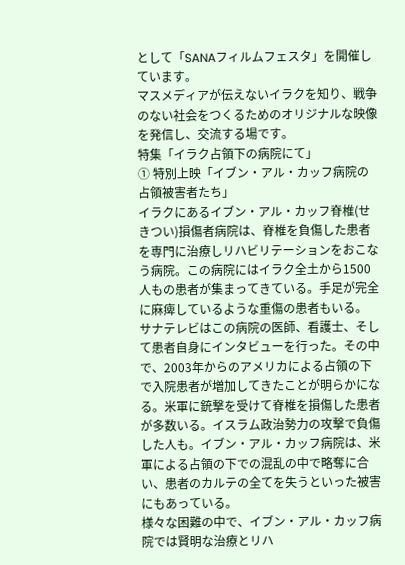として「SANAフィルムフェスタ」を開催しています。
マスメディアが伝えないイラクを知り、戦争のない社会をつくるためのオリジナルな映像を発信し、交流する場です。
特集「イラク占領下の病院にて」
① 特別上映「イブン・アル・カッフ病院の占領被害者たち」
イラクにあるイブン・アル・カッフ脊椎(せきつい)損傷者病院は、脊椎を負傷した患者を専門に治療しリハビリテーションをおこなう病院。この病院にはイラク全土から1500人もの患者が集まってきている。手足が完全に麻痺しているような重傷の患者もいる。
サナテレビはこの病院の医師、看護士、そして患者自身にインタビューを行った。その中で、2003年からのアメリカによる占領の下で入院患者が増加してきたことが明らかになる。米軍に銃撃を受けて脊椎を損傷した患者が多数いる。イスラム政治勢力の攻撃で負傷した人も。イブン・アル・カッフ病院は、米軍による占領の下での混乱の中で略奪に合い、患者のカルテの全てを失うといった被害にもあっている。
様々な困難の中で、イブン・アル・カッフ病院では賢明な治療とリハ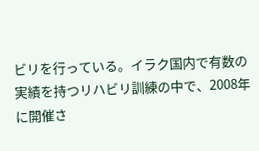ビリを行っている。イラク国内で有数の実績を持つリハビリ訓練の中で、2008年に開催さ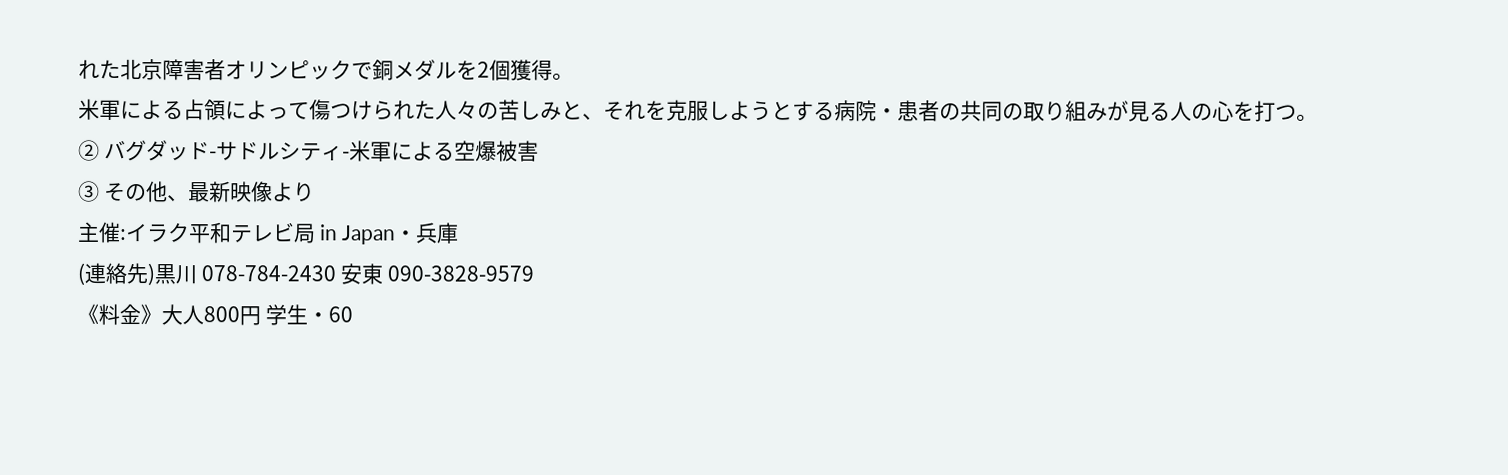れた北京障害者オリンピックで銅メダルを2個獲得。
米軍による占領によって傷つけられた人々の苦しみと、それを克服しようとする病院・患者の共同の取り組みが見る人の心を打つ。
② バグダッド-サドルシティ-米軍による空爆被害
③ その他、最新映像より
主催:イラク平和テレビ局 in Japan・兵庫
(連絡先)黒川 078-784-2430 安東 090-3828-9579
《料金》大人800円 学生・60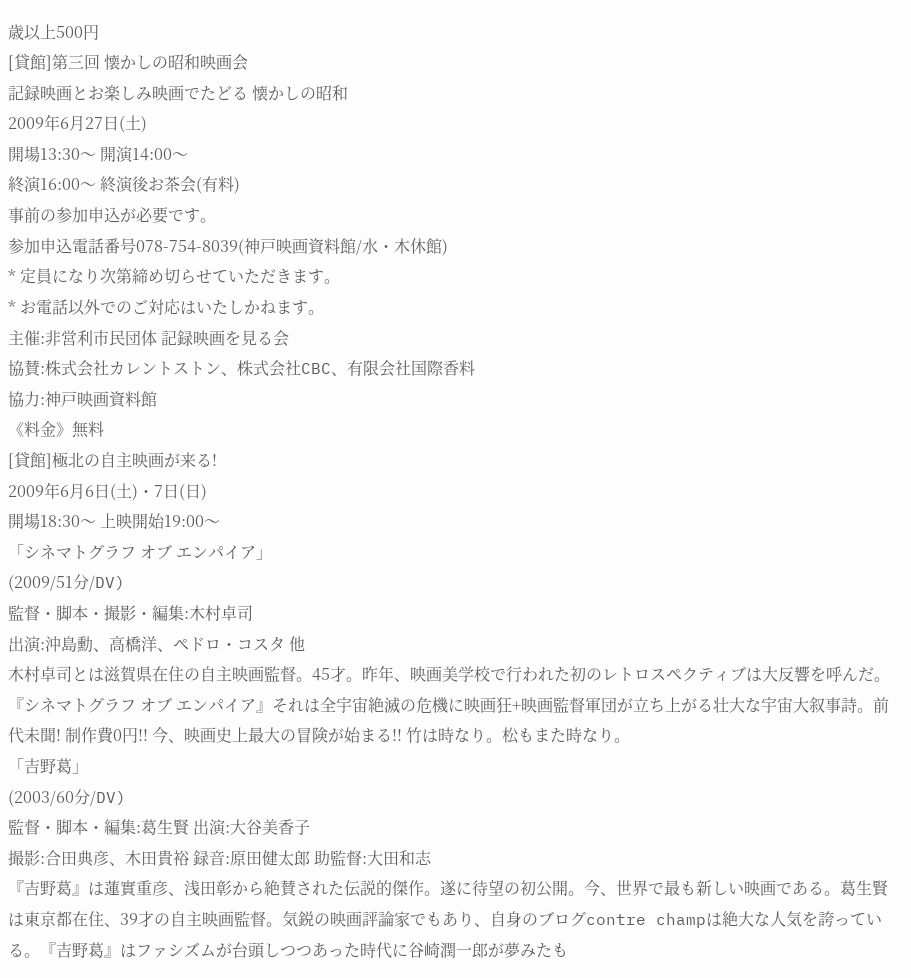歳以上500円
[貸館]第三回 懐かしの昭和映画会
記録映画とお楽しみ映画でたどる 懐かしの昭和
2009年6月27日(土)
開場13:30〜 開演14:00〜
終演16:00〜 終演後お茶会(有料)
事前の参加申込が必要です。
参加申込電話番号078-754-8039(神戸映画資料館/水・木休館)
* 定員になり次第締め切らせていただきます。
* お電話以外でのご対応はいたしかねます。
主催:非営利市民団体 記録映画を見る会
協賛:株式会社カレントストン、株式会社CBC、有限会社国際香料
協力:神戸映画資料館
《料金》無料
[貸館]極北の自主映画が来る!
2009年6月6日(土)・7日(日)
開場18:30〜 上映開始19:00〜
「シネマトグラフ オブ エンパイア」
(2009/51分/DV)
監督・脚本・撮影・編集:木村卓司
出演:沖島勳、高橋洋、ペドロ・コスタ 他
木村卓司とは滋賀県在住の自主映画監督。45才。昨年、映画美学校で行われた初のレトロスペクティブは大反響を呼んだ。『シネマトグラフ オブ エンパイア』それは全宇宙絶滅の危機に映画狂+映画監督軍団が立ち上がる壮大な宇宙大叙事詩。前代未聞! 制作費0円!! 今、映画史上最大の冒険が始まる!! 竹は時なり。松もまた時なり。
「吉野葛」
(2003/60分/DV)
監督・脚本・編集:葛生賢 出演:大谷美香子
撮影:合田典彦、木田貴裕 録音:原田健太郎 助監督:大田和志
『吉野葛』は蓮實重彦、浅田彰から絶賛された伝説的傑作。遂に待望の初公開。今、世界で最も新しい映画である。葛生賢は東京都在住、39才の自主映画監督。気鋭の映画評論家でもあり、自身のブログcontre champは絶大な人気を誇っている。『吉野葛』はファシズムが台頭しつつあった時代に谷崎潤一郎が夢みたも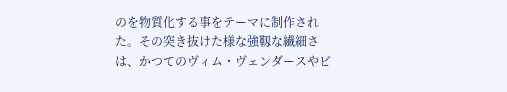のを物質化する事をテーマに制作された。その突き抜けた様な強靱な繊細さは、かつてのヴィム・ヴェンダースやビ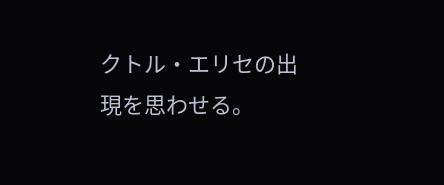クトル・エリセの出現を思わせる。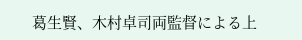葛生賢、木村卓司両監督による上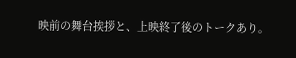映前の舞台挨拶と、上映終了後のトークあり。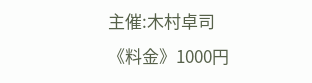主催:木村卓司
《料金》1000円